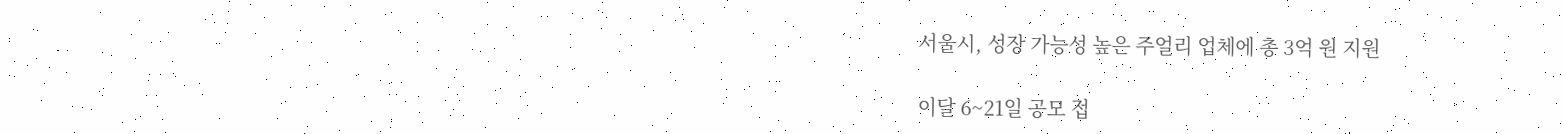서울시, 성장 가능성 높은 주얼리 업체에 총 3억 원 지원

이달 6~21일 공모 접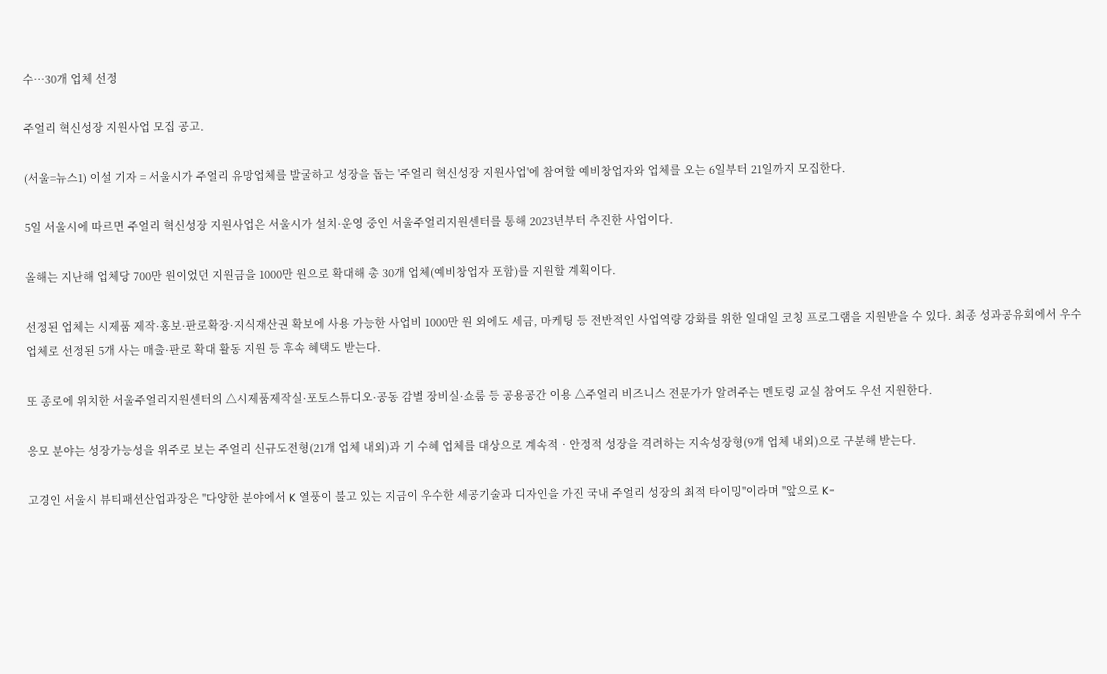수…30개 업체 선정

주얼리 혁신성장 지원사업 모집 공고.

(서울=뉴스1) 이설 기자 = 서울시가 주얼리 유망업체를 발굴하고 성장을 돕는 '주얼리 혁신성장 지원사업'에 참여할 예비창업자와 업체를 오는 6일부터 21일까지 모집한다.

5일 서울시에 따르면 주얼리 혁신성장 지원사업은 서울시가 설치·운영 중인 서울주얼리지원센터를 통해 2023년부터 추진한 사업이다.

올해는 지난해 업체당 700만 원이었던 지원금을 1000만 원으로 확대해 총 30개 업체(예비창업자 포함)를 지원할 계획이다.

선정된 업체는 시제품 제작·홍보·판로확장·지식재산권 확보에 사용 가능한 사업비 1000만 원 외에도 세금, 마케팅 등 전반적인 사업역량 강화를 위한 일대일 코칭 프로그램을 지원받을 수 있다. 최종 성과공유회에서 우수업체로 선정된 5개 사는 매출·판로 확대 활동 지원 등 후속 혜택도 받는다.

또 종로에 위치한 서울주얼리지원센터의 △시제품제작실·포토스튜디오·공동 감별 장비실·쇼룸 등 공용공간 이용 △주얼리 비즈니스 전문가가 알려주는 멘토링 교실 참여도 우선 지원한다.

응모 분야는 성장가능성을 위주로 보는 주얼리 신규도전형(21개 업체 내외)과 기 수혜 업체를 대상으로 계속적‧안정적 성장을 격려하는 지속성장형(9개 업체 내외)으로 구분해 받는다.

고경인 서울시 뷰티패션산업과장은 "다양한 분야에서 K 열풍이 불고 있는 지금이 우수한 세공기술과 디자인을 가진 국내 주얼리 성장의 최적 타이밍"이라며 "앞으로 K-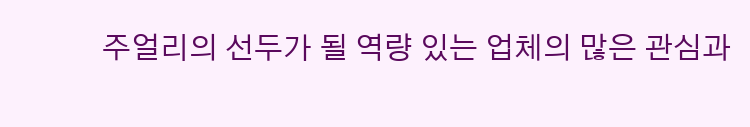주얼리의 선두가 될 역량 있는 업체의 많은 관심과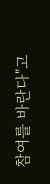참여를 바란다"고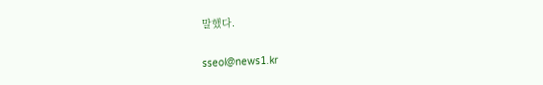말했다.

sseol@news1.kr